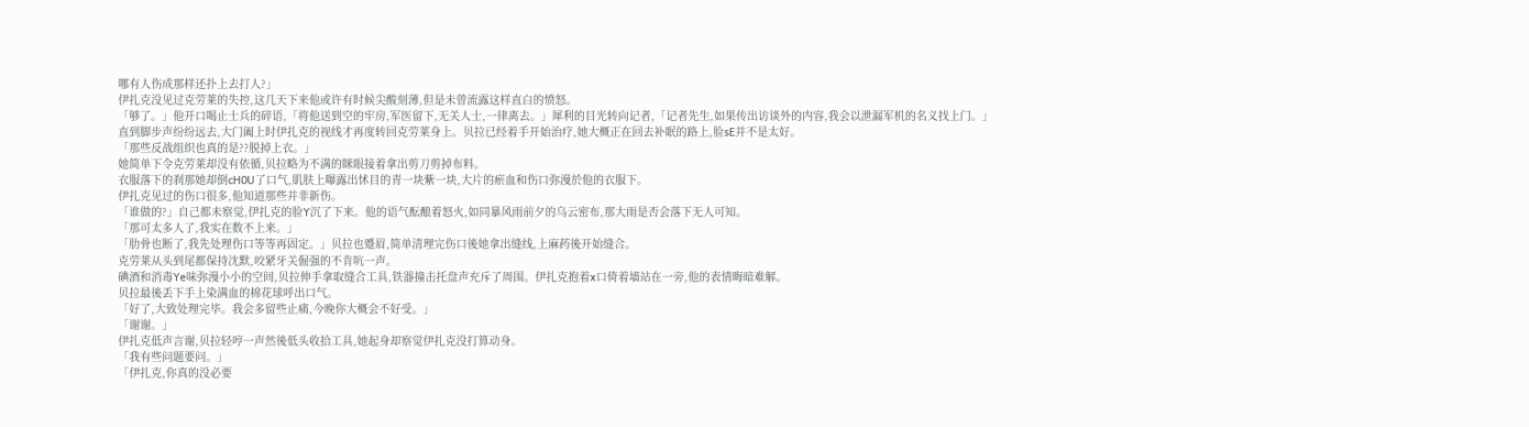哪有人伤成那样还扑上去打人?」
伊扎克没见过克劳莱的失控,这几天下来他或许有时候尖酸刻薄,但是未曾流露这样直白的愤怒。
「够了。」他开口喝止士兵的碎语,「将他送到空的牢房,军医留下,无关人士,一律离去。」犀利的目光转向记者,「记者先生,如果传出访谈外的内容,我会以泄漏军机的名义找上门。」
直到脚步声纷纷远去,大门阖上时伊扎克的视线才再度转回克劳莱身上。贝拉已经着手开始治疗,她大概正在回去补眠的路上,脸sE并不是太好。
「那些反战组织也真的是??脱掉上衣。」
她简单下令克劳莱却没有依循,贝拉略为不满的眯眼接着拿出剪刀剪掉布料。
衣服落下的刹那她却倒cH0U了口气,肌肤上曝露出怵目的青一块紫一块,大片的瘀血和伤口弥漫於他的衣服下。
伊扎克见过的伤口很多,他知道那些并非新伤。
「谁做的?」自己都未察觉,伊扎克的脸Y沉了下来。他的语气酝酿着怒火,如同暴风雨前夕的乌云密布,那大雨是否会落下无人可知。
「那可太多人了,我实在数不上来。」
「肋骨也断了,我先处理伤口等等再固定。」贝拉也蹙眉,简单清理完伤口後她拿出缝线,上麻药後开始缝合。
克劳莱从头到尾都保持沈默,咬紧牙关倔强的不肯吭一声。
碘酒和消毒Ye味弥漫小小的空间,贝拉伸手拿取缝合工具,铁器撞击托盘声充斥了周围。伊扎克抱着x口倚着墙站在一旁,他的表情晦暗难解。
贝拉最後丢下手上染满血的棉花球呼出口气。
「好了,大致处理完毕。我会多留些止痛,今晚你大概会不好受。」
「谢谢。」
伊扎克低声言谢,贝拉轻哼一声然後低头收拾工具,她起身却察觉伊扎克没打算动身。
「我有些问题要问。」
「伊扎克,你真的没必要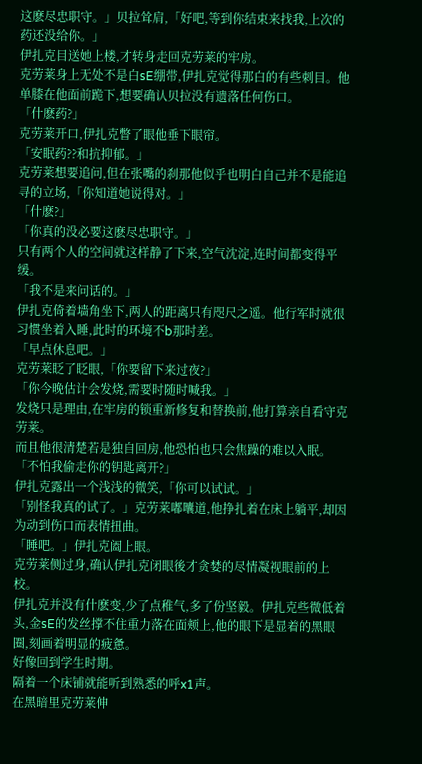这麽尽忠职守。」贝拉耸肩,「好吧,等到你结束来找我,上次的药还没给你。」
伊扎克目送她上楼,才转身走回克劳莱的牢房。
克劳莱身上无处不是白sE绷带,伊扎克觉得那白的有些刺目。他单膝在他面前跪下,想要确认贝拉没有遗落任何伤口。
「什麽药?」
克劳莱开口,伊扎克瞥了眼他垂下眼帘。
「安眠药??和抗抑郁。」
克劳莱想要追问,但在张嘴的刹那他似乎也明白自己并不是能追寻的立场,「你知道她说得对。」
「什麽?」
「你真的没必要这麽尽忠职守。」
只有两个人的空间就这样静了下来,空气沈淀,连时间都变得平缓。
「我不是来问话的。」
伊扎克倚着墙角坐下,两人的距离只有咫尺之遥。他行军时就很习惯坐着入睡,此时的环境不b那时差。
「早点休息吧。」
克劳莱眨了眨眼,「你要留下来过夜?」
「你今晚估计会发烧,需要时随时喊我。」
发烧只是理由,在牢房的锁重新修复和替换前,他打算亲自看守克劳莱。
而且他很清楚若是独自回房,他恐怕也只会焦躁的难以入眠。
「不怕我偷走你的钥匙离开?」
伊扎克露出一个浅浅的微笑,「你可以试试。」
「别怪我真的试了。」克劳莱嘟囔道,他挣扎着在床上躺平,却因为动到伤口而表情扭曲。
「睡吧。」伊扎克阖上眼。
克劳莱侧过身,确认伊扎克闭眼後才贪婪的尽情凝视眼前的上校。
伊扎克并没有什麽变,少了点稚气,多了份坚毅。伊扎克些微低着头,金sE的发丝撑不住重力落在面颊上,他的眼下是显着的黑眼圈,刻画着明显的疲惫。
好像回到学生时期。
隔着一个床铺就能听到熟悉的呼x1声。
在黑暗里克劳莱伸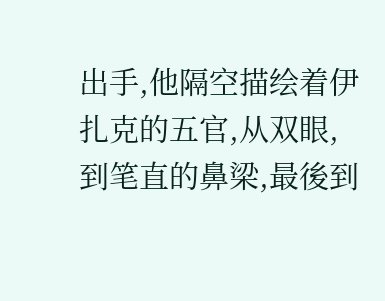出手,他隔空描绘着伊扎克的五官,从双眼,到笔直的鼻梁,最後到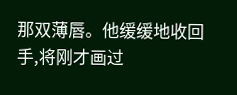那双薄唇。他缓缓地收回手,将刚才画过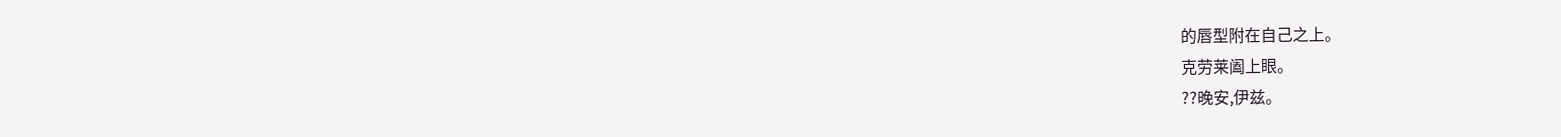的唇型附在自己之上。
克劳莱阖上眼。
??晚安,伊兹。